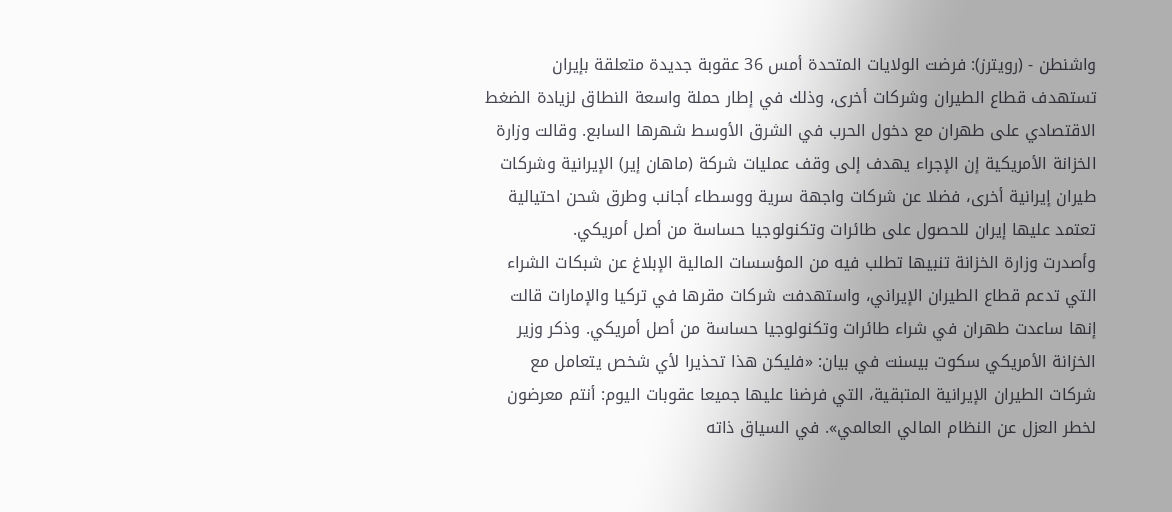واشنطن - (رويترز): فرضت الولايات المتحدة أمس 36 عقوبة جديدة متعلقة بإيران تستهدف قطاع الطيران وشركات أخرى، وذلك في إطار حملة واسعة النطاق لزيادة الضغط الاقتصادي على طهران مع دخول الحرب في الشرق الأوسط شهرها السابع. وقالت وزارة الخزانة الأمريكية إن الإجراء يهدف إلى وقف عمليات شركة (ماهان إير) الإيرانية وشركات طيران إيرانية أخرى، فضلا عن شركات واجهة سرية ووسطاء أجانب وطرق شحن احتيالية تعتمد عليها إيران للحصول على طائرات وتكنولوجيا حساسة من أصل أمريكي.
وأصدرت وزارة الخزانة تنبيها تطلب فيه من المؤسسات المالية الإبلاغ عن شبكات الشراء التي تدعم قطاع الطيران الإيراني، واستهدفت شركات مقرها في تركيا والإمارات قالت إنها ساعدت طهران في شراء طائرات وتكنولوجيا حساسة من أصل أمريكي. وذكر وزير الخزانة الأمريكي سكوت بيسنت في بيان: «فليكن هذا تحذيرا لأي شخص يتعامل مع شركات الطيران الإيرانية المتبقية، التي فرضنا عليها جميعا عقوبات اليوم: أنتم معرضون لخطر العزل عن النظام المالي العالمي». في السياق ذاته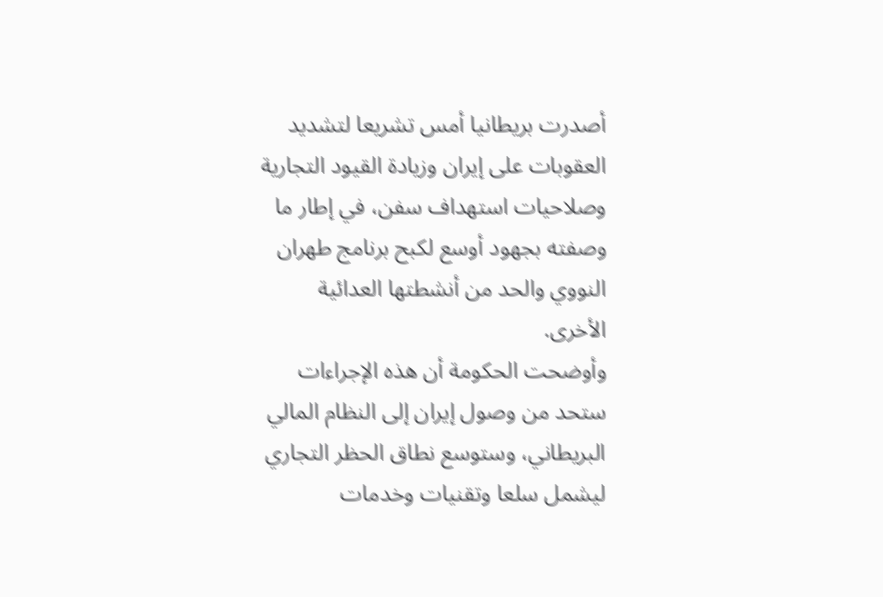أصدرت بريطانيا أمس تشريعا لتشديد العقوبات على إيران وزيادة القيود التجارية وصلاحيات استهداف سفن، في إطار ما وصفته بجهود أوسع لكبح برنامج طهران النووي والحد من أنشطتها العدائية الأخرى.
وأوضحت الحكومة أن هذه الإجراءات ستحد من وصول إيران إلى النظام المالي البريطاني، وستوسع نطاق الحظر التجاري ليشمل سلعا وتقنيات وخدمات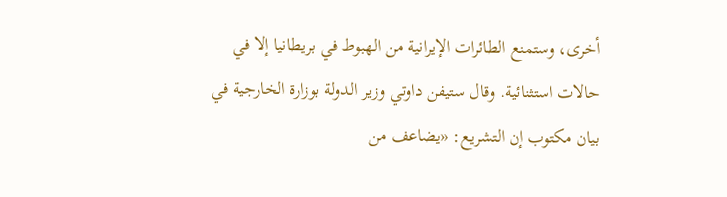أخرى، وستمنع الطائرات الإيرانية من الهبوط في بريطانيا إلا في حالات استثنائية. وقال ستيفن داوتي وزير الدولة بوزارة الخارجية في بيان مكتوب إن التشريع: «يضاعف من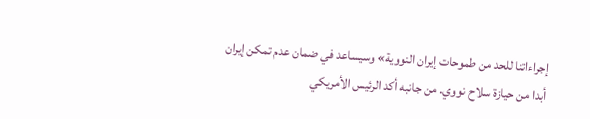إجراءاتنا للحد من طموحات إيران النووية» وسيساعد في ضمان عدم تمكن إيران أبدا من حيازة سلاح نووي. من جانبه أكد الرئيس الأمريكي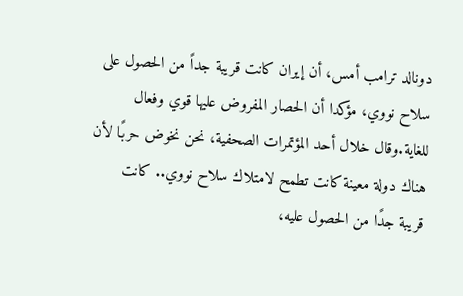دونالد ترامب أمس، أن إيران كانت قريبة جداً من الحصول على سلاح نووي، مؤكدا أن الحصار المفروض عليها قوي وفعال للغاية.وقال خلال أحد المؤتمرات الصحفية، نحن نخوض حربًا لأن هناك دولة معينة كانت تطمح لامتلاك سلاح نووي.. كانت قريبة جدًا من الحصول عليه،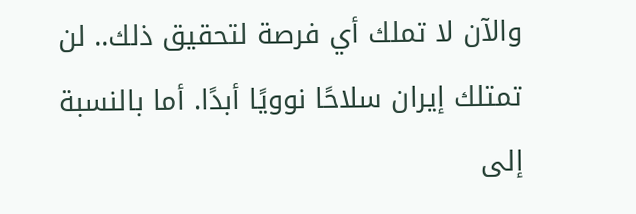والآن لا تملك أي فرصة لتحقيق ذلك.. لن تمتلك إيران سلاحًا نوويًا أبدًا. أما بالنسبة إلى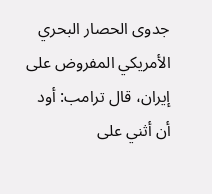جدوى الحصار البحري الأمريكي المفروض على إيران، قال ترامب: أود أن أثني على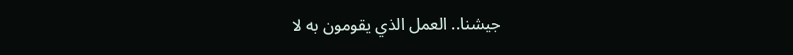جيشنا.. العمل الذي يقومون به لا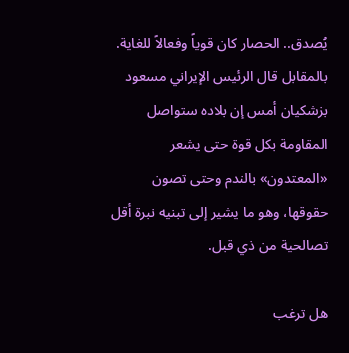يُصدق.. الحصار كان قوياً وفعالاً للغاية. بالمقابل قال الرئيس الإيراني مسعود بزشكيان أمس إن بلاده ستواصل المقاومة بكل قوة حتى يشعر «المعتدون» بالندم وحتى تصون حقوقها، وهو ما يشير إلى تبنيه نبرة أقل تصالحية من ذي قبل.

هل ترغب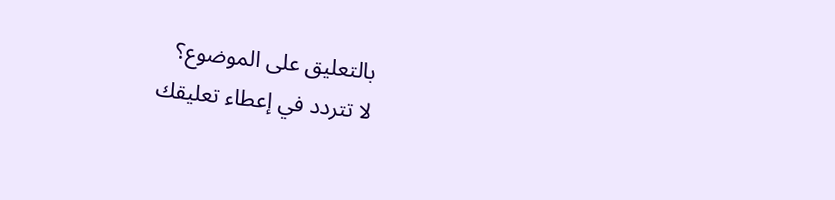بالتعليق على الموضوع؟
لا تتردد في إعطاء تعليقك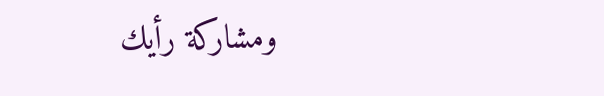ومشاركة رأيك